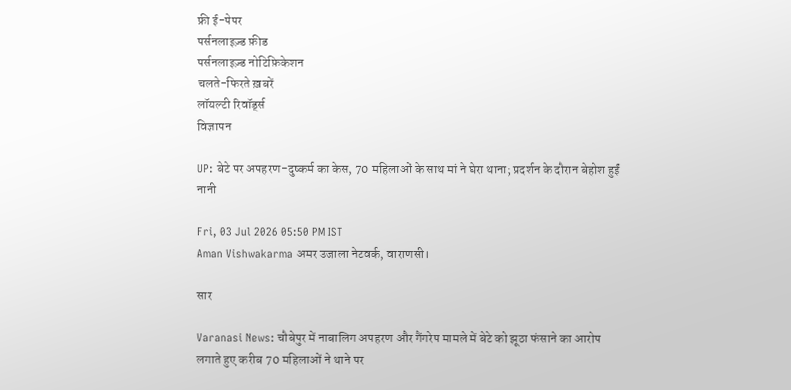फ्री ई-पेपर
पर्सनलाइज़्ड फ़ीड
पर्सनलाइज़्ड नोटिफ़िकेशन
चलते-फिरते ख़बरें
लॉयल्टी रिवॉर्ड्स
विज्ञापन

UP: बेटे पर अपहरण-दुष्कर्म का केस, 70 महिलाओं के साथ मां ने घेरा थाना; प्रदर्शन के दौरान बेहोश हुईं नानी

Fri, 03 Jul 2026 05:50 PM IST
Aman Vishwakarma अमर उजाला नेटवर्क, वाराणसी।

सार

Varanasi News: चौबेपुर में नाबालिग अपहरण और गैंगरेप मामले में बेटे को झूठा फंसाने का आरोप लगाते हुए करीब 70 महिलाओं ने थाने पर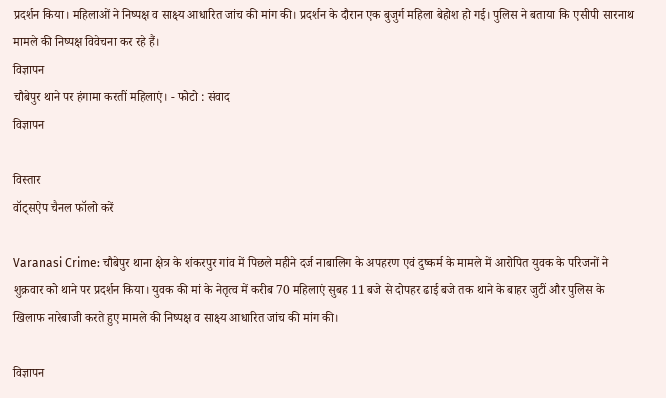प्रदर्शन किया। महिलाओं ने निष्पक्ष व साक्ष्य आधारित जांच की मांग की। प्रदर्शन के दौरान एक बुजुर्ग महिला बेहोश हो गई। पुलिस ने बताया कि एसीपी सारनाथ मामले की निष्पक्ष विवेचना कर रहे हैं।
विज्ञापन
चौबेपुर थाने पर हंगामा करतीं महिलाएं। - फोटो : संवाद
विज्ञापन

विस्तार
वॉट्सऐप चैनल फॉलो करें

Varanasi Crime: चौबेपुर थाना क्षेत्र के शंकरपुर गांव में पिछले महीने दर्ज नाबालिग के अपहरण एवं दुष्कर्म के मामले में आरोपित युवक के परिजनों ने शुक्रवार को थाने पर प्रदर्शन किया। युवक की मां के नेतृत्व में करीब 70 महिलाएं सुबह 11 बजे से दोपहर ढाई बजे तक थाने के बाहर जुटीं और पुलिस के खिलाफ नारेबाजी करते हुए मामले की निष्पक्ष व साक्ष्य आधारित जांच की मांग की।

विज्ञापन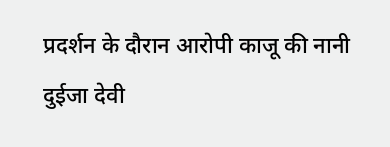प्रदर्शन के दौरान आरोपी काजू की नानी दुईजा देवी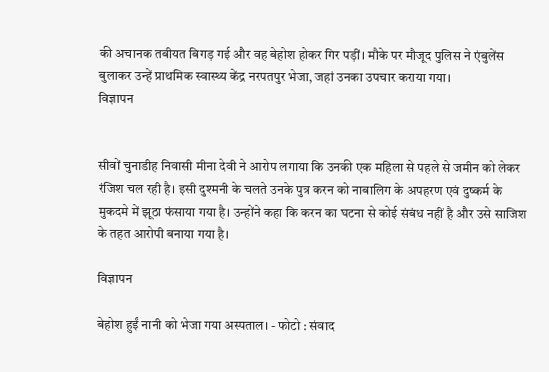की अचानक तबीयत बिगड़ गई और वह बेहोश होकर गिर पड़ीं। मौके पर मौजूद पुलिस ने एंबुलेंस बुलाकर उन्हें प्राथमिक स्वास्थ्य केंद्र नरपतपुर भेजा, जहां उनका उपचार कराया गया।
विज्ञापन


सीवों चुनाडीह निवासी मीना देवी ने आरोप लगाया कि उनकी एक महिला से पहले से जमीन को लेकर रंजिश चल रही है। इसी दुश्मनी के चलते उनके पुत्र करन को नाबालिग के अपहरण एवं दुष्कर्म के मुकदमे में झूठा फंसाया गया है। उन्होंने कहा कि करन का घटना से कोई संबंध नहीं है और उसे साजिश के तहत आरोपी बनाया गया है।

विज्ञापन

बेहोश हुईं नानी को भेजा गया अस्पताल। - फोटो : संवाद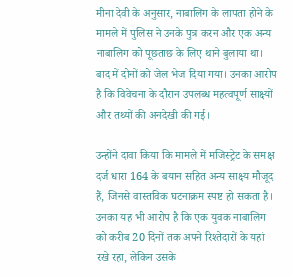मीना देवी के अनुसार, नाबालिग के लापता होने के मामले में पुलिस ने उनके पुत्र करन और एक अन्य नाबालिग को पूछताछ के लिए थाने बुलाया था। बाद में दोनों को जेल भेज दिया गया। उनका आरोप है कि विवेचना के दौरान उपलब्ध महत्वपूर्ण साक्ष्यों और तथ्यों की अनदेखी की गई।

उन्होंने दावा किया कि मामले में मजिस्ट्रेट के समक्ष दर्ज धारा 164 के बयान सहित अन्य साक्ष्य मौजूद हैं, जिनसे वास्तविक घटनाक्रम स्पष्ट हो सकता है। उनका यह भी आरोप है कि एक युवक नाबालिग को करीब 20 दिनों तक अपने रिश्तेदारों के यहां रखे रहा, लेकिन उसके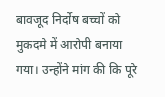बावजूद निर्दोष बच्चों को मुकदमे में आरोपी बनाया गया। उन्होंने मांग की कि पूरे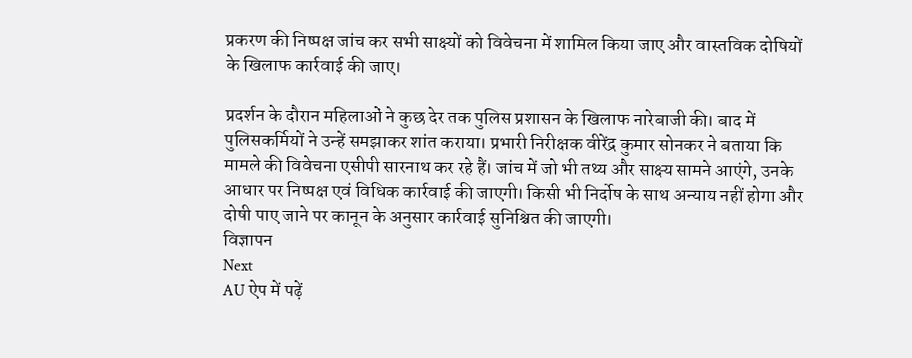प्रकरण की निष्पक्ष जांच कर सभी साक्ष्यों को विवेचना में शामिल किया जाए और वास्तविक दोषियों के खिलाफ कार्रवाई की जाए।

प्रदर्शन के दौरान महिलाओं ने कुछ देर तक पुलिस प्रशासन के खिलाफ नारेबाजी की। बाद में पुलिसकर्मियों ने उन्हें समझाकर शांत कराया। प्रभारी निरीक्षक वीरेंद्र कुमार सोनकर ने बताया कि मामले की विवेचना एसीपी सारनाथ कर रहे हैं। जांच में जो भी तथ्य और साक्ष्य सामने आएंगे, उनके आधार पर निष्पक्ष एवं विधिक कार्रवाई की जाएगी। किसी भी निर्दोष के साथ अन्याय नहीं होगा और दोषी पाए जाने पर कानून के अनुसार कार्रवाई सुनिश्चित की जाएगी।
विज्ञापन
Next
AU ऐप में पढ़ें